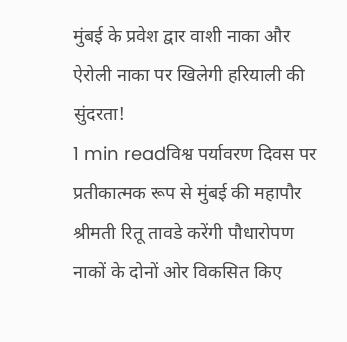मुंबई के प्रवेश द्वार वाशी नाका और ऐरोली नाका पर खिलेगी हरियाली की सुंदरता!
1 min readविश्व पर्यावरण दिवस पर प्रतीकात्मक रूप से मुंबई की महापौर श्रीमती रितू तावडे करेंगी पौधारोपण
नाकों के दोनों ओर विकसित किए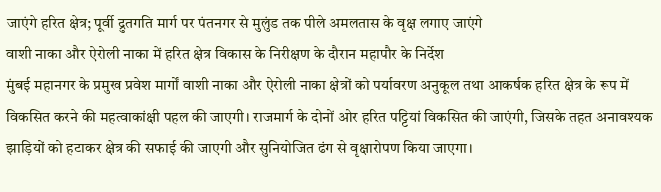जाएंगे हरित क्षेत्र; पूर्वी द्रुतगति मार्ग पर पंतनगर से मुलुंड तक पीले अमलतास के वृक्ष लगाए जाएंगे
वाशी नाका और ऐरोली नाका में हरित क्षेत्र विकास के निरीक्षण के दौरान महापौर के निर्देश
मुंबई महानगर के प्रमुख प्रवेश मार्गों वाशी नाका और ऐरोली नाका क्षेत्रों को पर्यावरण अनुकूल तथा आकर्षक हरित क्षेत्र के रूप में विकसित करने की महत्वाकांक्षी पहल की जाएगी। राजमार्ग के दोनों ओर हरित पट्टियां विकसित की जाएंगी, जिसके तहत अनावश्यक झाड़ियों को हटाकर क्षेत्र की सफाई की जाएगी और सुनियोजित ढंग से वृक्षारोपण किया जाएगा।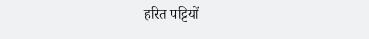हरित पट्टियों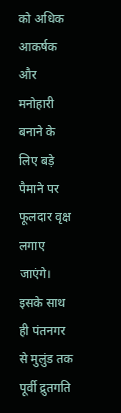को अधिक आकर्षक और मनोहारी बनाने के लिए बड़े पैमाने पर फूलदार वृक्ष लगाए जाएंगे। इसके साथ ही पंतनगर से मुलुंड तक पूर्वी द्रुतगति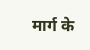मार्ग के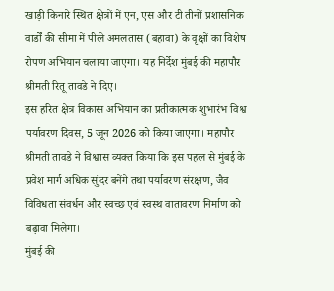खाड़ी किनारे स्थित क्षेत्रों में एन, एस और टी तीनों प्रशासनिक वार्डों की सीमा में पीले अमलतास (बहावा) के वृक्षों का विशेष रोपण अभियान चलाया जाएगा। यह निर्देश मुंबई की महापौर श्रीमती रितू तावडे ने दिए।
इस हरित क्षेत्र विकास अभियान का प्रतीकात्मक शुभारंभ विश्व पर्यावरण दिवस, 5 जून 2026 को किया जाएगा। महापौर श्रीमती तावडे ने विश्वास व्यक्त किया कि इस पहल से मुंबई के प्रवेश मार्ग अधिक सुंदर बनेंगे तथा पर्यावरण संरक्षण, जैव विविधता संवर्धन और स्वच्छ एवं स्वस्थ वातावरण निर्माण को बढ़ावा मिलेगा।
मुंबई की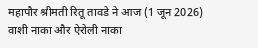महापौर श्रीमती रितू तावडे ने आज (1 जून 2026) वाशी नाका और ऐरोली नाका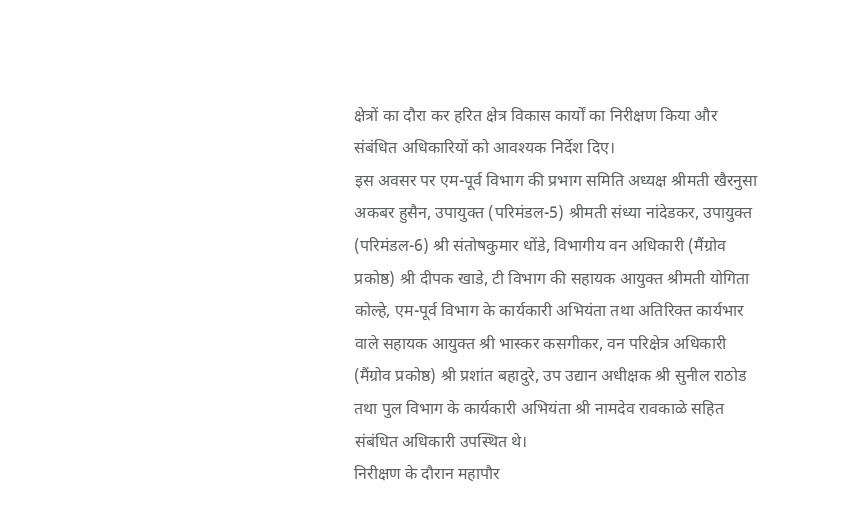क्षेत्रों का दौरा कर हरित क्षेत्र विकास कार्यों का निरीक्षण किया और संबंधित अधिकारियों को आवश्यक निर्देश दिए।
इस अवसर पर एम-पूर्व विभाग की प्रभाग समिति अध्यक्ष श्रीमती खैरनुसा अकबर हुसैन, उपायुक्त (परिमंडल-5) श्रीमती संध्या नांदेडकर, उपायुक्त (परिमंडल-6) श्री संतोषकुमार धोंडे, विभागीय वन अधिकारी (मैंग्रोव प्रकोष्ठ) श्री दीपक खाडे, टी विभाग की सहायक आयुक्त श्रीमती योगिता कोल्हे, एम-पूर्व विभाग के कार्यकारी अभियंता तथा अतिरिक्त कार्यभार वाले सहायक आयुक्त श्री भास्कर कसगीकर, वन परिक्षेत्र अधिकारी (मैंग्रोव प्रकोष्ठ) श्री प्रशांत बहादुरे, उप उद्यान अधीक्षक श्री सुनील राठोड तथा पुल विभाग के कार्यकारी अभियंता श्री नामदेव रावकाळे सहित संबंधित अधिकारी उपस्थित थे।
निरीक्षण के दौरान महापौर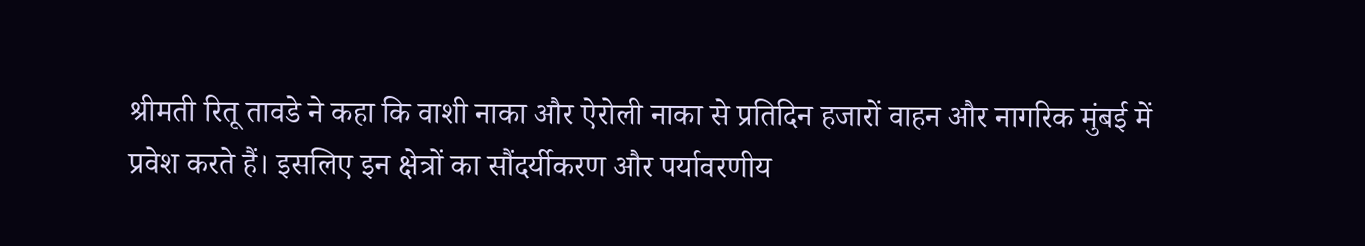श्रीमती रितू तावडे ने कहा कि वाशी नाका और ऐरोली नाका से प्रतिदिन हजारों वाहन और नागरिक मुंबई में प्रवेश करते हैं। इसलिए इन क्षेत्रों का सौंदर्यीकरण और पर्यावरणीय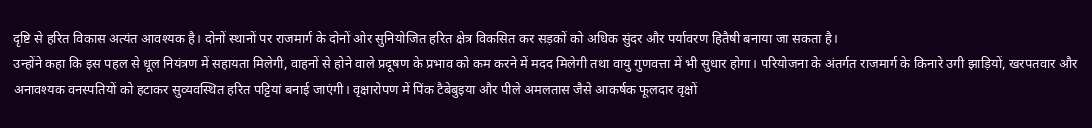दृष्टि से हरित विकास अत्यंत आवश्यक है। दोनों स्थानों पर राजमार्ग के दोनों ओर सुनियोजित हरित क्षेत्र विकसित कर सड़कों को अधिक सुंदर और पर्यावरण हितैषी बनाया जा सकता है।
उन्होंने कहा कि इस पहल से धूल नियंत्रण में सहायता मिलेगी, वाहनों से होने वाले प्रदूषण के प्रभाव को कम करने में मदद मिलेगी तथा वायु गुणवत्ता में भी सुधार होगा। परियोजना के अंतर्गत राजमार्ग के किनारे उगी झाड़ियों, खरपतवार और अनावश्यक वनस्पतियों को हटाकर सुव्यवस्थित हरित पट्टियां बनाई जाएंगी। वृक्षारोपण में पिंक टैबेबुइया और पीले अमलतास जैसे आकर्षक फूलदार वृक्षों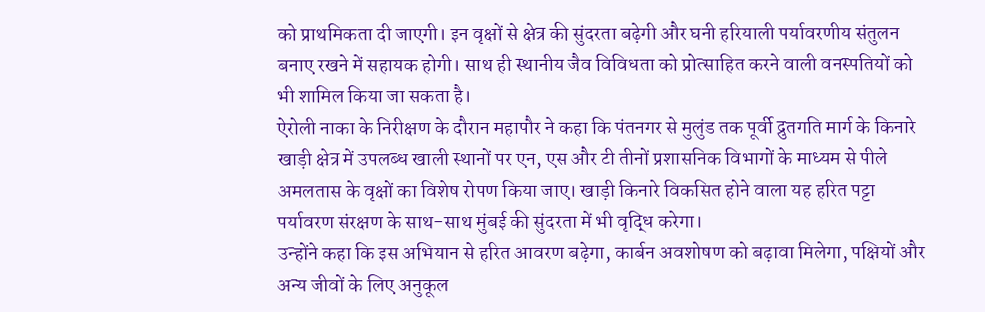को प्राथमिकता दी जाएगी। इन वृक्षों से क्षेत्र की सुंदरता बढ़ेगी और घनी हरियाली पर्यावरणीय संतुलन बनाए रखने में सहायक होगी। साथ ही स्थानीय जैव विविधता को प्रोत्साहित करने वाली वनस्पतियों को भी शामिल किया जा सकता है।
ऐरोली नाका के निरीक्षण के दौरान महापौर ने कहा कि पंतनगर से मुलुंड तक पूर्वी द्रुतगति मार्ग के किनारे खाड़ी क्षेत्र में उपलब्ध खाली स्थानों पर एन, एस और टी तीनों प्रशासनिक विभागों के माध्यम से पीले अमलतास के वृक्षों का विशेष रोपण किया जाए। खाड़ी किनारे विकसित होने वाला यह हरित पट्टा पर्यावरण संरक्षण के साथ-साथ मुंबई की सुंदरता में भी वृद्धि करेगा।
उन्होंने कहा कि इस अभियान से हरित आवरण बढ़ेगा, कार्बन अवशोषण को बढ़ावा मिलेगा, पक्षियों और अन्य जीवों के लिए अनुकूल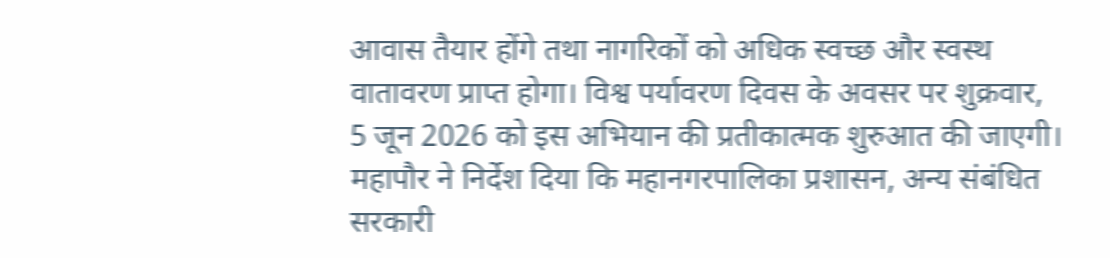आवास तैयार होंगे तथा नागरिकों को अधिक स्वच्छ और स्वस्थ वातावरण प्राप्त होगा। विश्व पर्यावरण दिवस के अवसर पर शुक्रवार, 5 जून 2026 को इस अभियान की प्रतीकात्मक शुरुआत की जाएगी।
महापौर ने निर्देश दिया कि महानगरपालिका प्रशासन, अन्य संबंधित सरकारी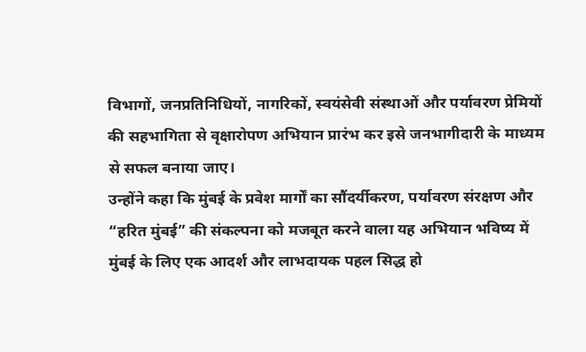विभागों, जनप्रतिनिधियों, नागरिकों, स्वयंसेवी संस्थाओं और पर्यावरण प्रेमियों की सहभागिता से वृक्षारोपण अभियान प्रारंभ कर इसे जनभागीदारी के माध्यम से सफल बनाया जाए।
उन्होंने कहा कि मुंबई के प्रवेश मार्गों का सौंदर्यीकरण, पर्यावरण संरक्षण और “हरित मुंबई” की संकल्पना को मजबूत करने वाला यह अभियान भविष्य में मुंबई के लिए एक आदर्श और लाभदायक पहल सिद्ध हो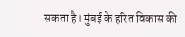सकता है। मुंबई के हरित विकास की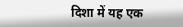दिशा में यह एक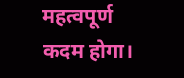महत्वपूर्ण कदम होगा।